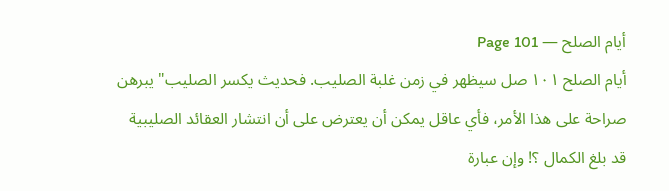أيام الصلح — Page 101
أيام الصلح ۱۰۱ صل سيظهر في زمن غلبة الصليب. فحديث يكسر الصليب" يبرهن صراحة على هذا الأمر، فأي عاقل يمكن أن يعترض على أن انتشار العقائد الصليبية قد بلغ الكمال ؟! وإن عبارة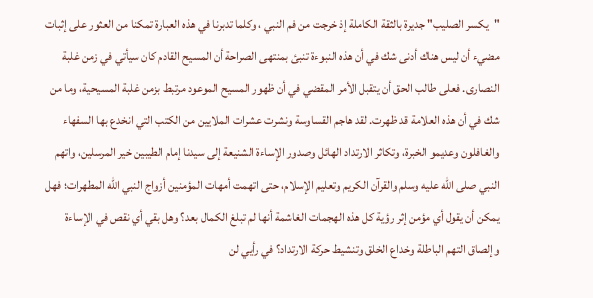"يكسر الصليب" جديرة بالثقة الكاملة إذ خرجت من فم النبي ، وكلما تدبرنا في هذه العبارة تمكنا من العثور على إثبات مضيء أن ليس هناك أدنى شك في أن هذه النبوءة تنبئ بمنتهى الصراحة أن المسيح القادم كان سيأتي في زمن غلبة النصارى. فعلى طالب الحق أن يتقبل الأمر المقضي في أن ظهور المسيح الموعود مرتبط بزمن غلبة المسيحية، وما من شك في أن هذه العلامة قد ظهرت. لقد هاجم القساوسة ونشرت عشرات الملايين من الكتب التي انخدع بها السفهاء والغافلون وعديمو الخبرة، وتكاثر الارتداد الهائل وصدور الإساءة الشنيعة إلى سيدنا إمام الطيبين خير المرسلين، واتهم النبي صلى الله عليه وسلم والقرآن الكريم وتعليم الإسلام، حتى اتهمت أمهات المؤمنين أزواج النبي الله المطهرات؛ فهل يمكن أن يقول أي مؤمن إثر رؤية كل هذه الهجمات الغاشمة أنها لم تبلغ الكمال بعد؟ وهل بقي أي نقص في الإساءة وإلصاق التهم الباطلة وخداع الخلق وتنشيط حركة الارتداد؟ في رأيي لن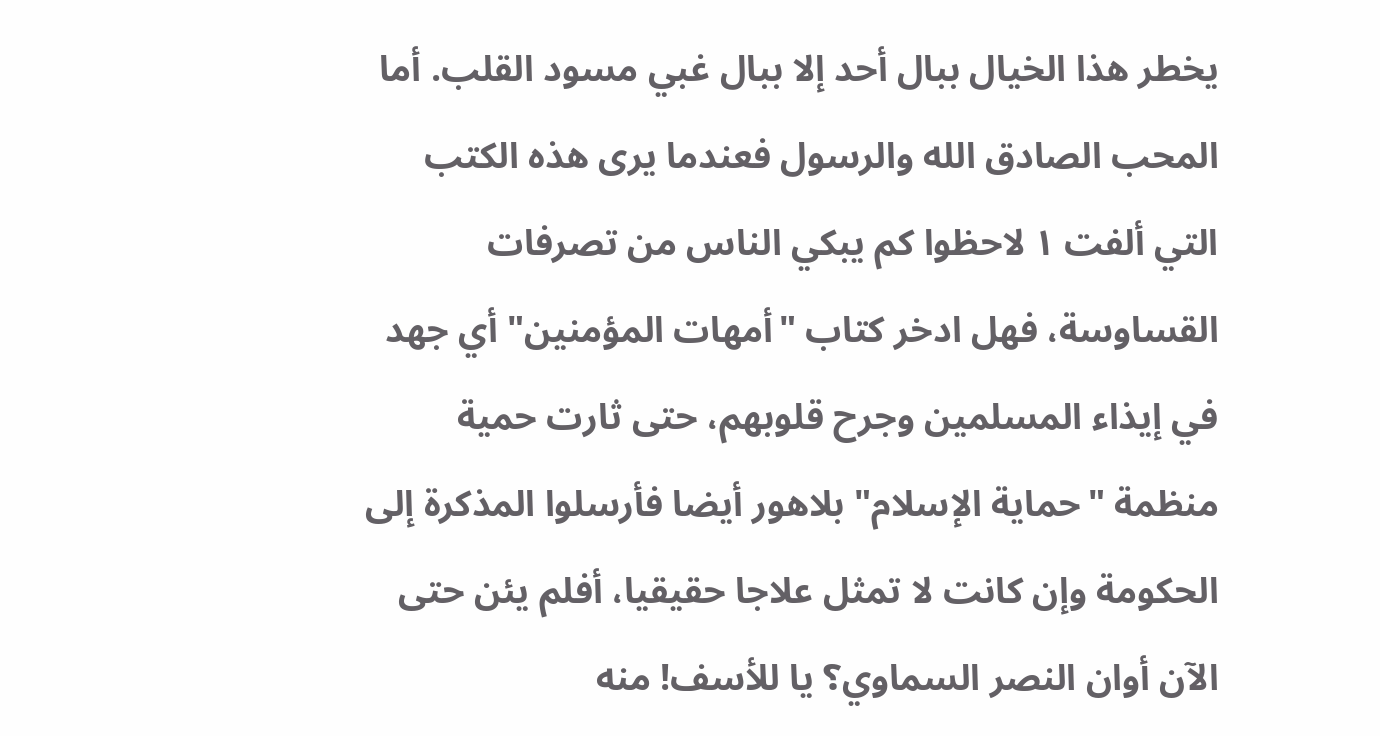يخطر هذا الخيال ببال أحد إلا ببال غبي مسود القلب. أما المحب الصادق الله والرسول فعندما يرى هذه الكتب التي ألفت ۱ لاحظوا كم يبكي الناس من تصرفات القساوسة، فهل ادخر كتاب "أمهات المؤمنين" أي جهد في إيذاء المسلمين وجرح قلوبهم، حتى ثارت حمية منظمة "حماية الإسلام" بلاهور أيضا فأرسلوا المذكرة إلى الحكومة وإن كانت لا تمثل علاجا حقيقيا، أفلم يئن حتى الآن أوان النصر السماوي؟ يا للأسف! منه